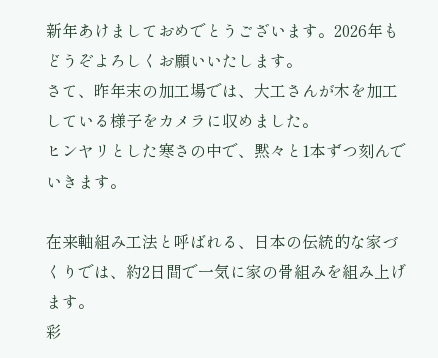新年あけましておめでとうございます。2026年もどうぞよろしくお願いいたします。
さて、昨年末の加工場では、大工さんが木を加工している様子をカメラに収めました。
ヒンヤリとした寒さの中で、黙々と1本ずつ刻んでいきます。

在来軸組み工法と呼ばれる、日本の伝統的な家づくりでは、約2日間で一気に家の骨組みを組み上げます。
彩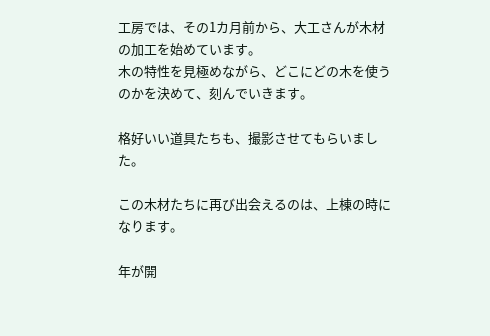工房では、その1カ月前から、大工さんが木材の加工を始めています。
木の特性を見極めながら、どこにどの木を使うのかを決めて、刻んでいきます。

格好いい道具たちも、撮影させてもらいました。

この木材たちに再び出会えるのは、上棟の時になります。

年が開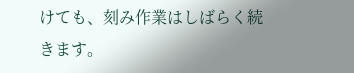けても、刻み作業はしばらく続きます。